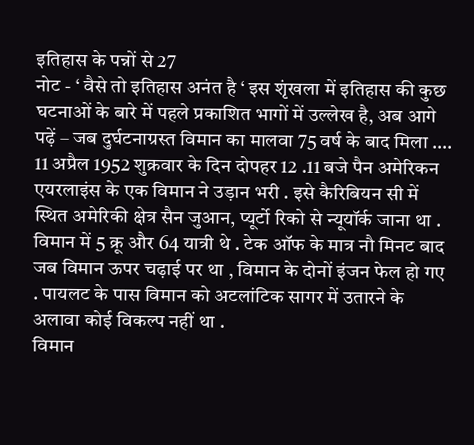इतिहास के पन्नों से 27
नोट - ‘ वैसे तो इतिहास अनंत है ‘ इस शृंखला में इतिहास की कुछ घटनाओं के बारे में पहले प्रकाशित भागों में उल्लेख है, अब आगे पढ़ें – जब दुर्घटनाग्रस्त विमान का मालवा 75 वर्ष के बाद मिला ….
11 अप्रैल 1952 शुक्रवार के दिन दोपहर 12 .11 बजे पैन अमेरिकन एयरलाइंस के एक विमान ने उड़ान भरी . इसे कैरिबियन सी में स्थित अमेरिकी क्षेत्र सैन जुआन, प्यूर्टो रिको से न्यूयॉर्क जाना था . विमान में 5 क्रू और 64 यात्री थे . टेक ऑफ के मात्र नौ मिनट बाद जब विमान ऊपर चढ़ाई पर था , विमान के दोनों इंजन फेल हो गए . पायलट के पास विमान को अटलांटिक सागर में उतारने के अलावा कोई विकल्प नहीं था .
विमान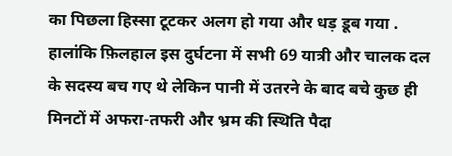का पिछला हिस्सा टूटकर अलग हो गया और धड़ डूब गया . हालांकि फ़िलहाल इस दुर्घटना में सभी 69 यात्री और चालक दल के सदस्य बच गए थे लेकिन पानी में उतरने के बाद बचे कुछ ही मिनटों में अफरा-तफरी और भ्रम की स्थिति पैदा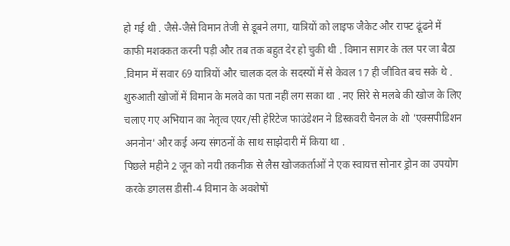हो गई थी . जैसे-जैसे विमान तेजी से डूबने लगा, यात्रियों को लाइफ जैकेट और राफ्ट ढूंढने में काफी मशक्कत करनी पड़ी और तब तक बहुत देर हो चुकी थी . विमान सागर के तल पर जा बैठा .विमान में सवार 69 यात्रियों और चालक दल के सदस्यों में से केवल 17 ही जीवित बच सके थे .
शुरुआती खोजों में विमान के मलवे का पता नहीं लग सका था . नए सिरे से मलबे की खोज के लिए चलाए गए अभियान का नेतृत्व एयर/सी हेरिटेज फाउंडेशन ने डिस्कवरी चैनल के शो 'एक्सपीडिशन अननोन' और कई अन्य संगठनों के साथ साझेदारी में किया था .
पिछले महीने 2 जून को नयी तकनीक से लैस खोजकर्ताओं ने एक स्वायत्त सोनार ड्रोन का उपयोग करके डगलस डीसी-4 विमान के अवशेषों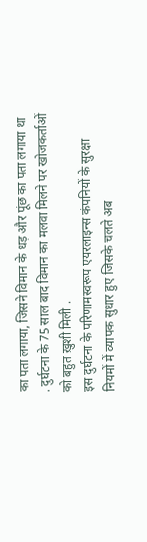का पता लगाया, जिसने विमान के धड़ और पूंछ का पता लगाया था . दुर्घटना के 75 साल बाद विमान का मलवा मिलने पर खोजकर्ताओं को बहुत ख़ुशी मिली .
इस दुर्घटना के परिणामस्वरूप एयरलाइन्स कंपनियों के सुरक्षा नियमों में व्यापक सुधार हुए जिसके चलते अब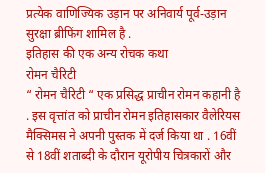प्रत्येक वाणिज्यिक उड़ान पर अनिवार्य पूर्व-उड़ान सुरक्षा ब्रीफिंग शामिल है .
इतिहास की एक अन्य रोचक कथा
रोमन चैरिटी
“ रोमन चैरिटी “ एक प्रसिद्ध प्राचीन रोमन कहानी है . इस वृत्तांत को प्राचीन रोमन इतिहासकार वैलेरियस मैक्सिमस ने अपनी पुस्तक में दर्ज किया था . 16वीं से 18वीं शताब्दी के दौरान यूरोपीय चित्रकारों और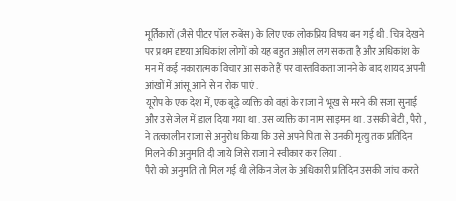मूर्तिकारों (जैसे पीटर पॉल रुबेंस) के लिए एक लोकप्रिय विषय बन गई थी . चित्र देखने पर प्रथम दृष्टया अधिकांश लोगों को यह बहुत अश्लील लग सकता है और अधिकांश के मन में कई नकारात्मक विचार आ सकते हैं पर वास्तविकता जानने के बाद शायद अपनी आंखों में आंसू आने से न रोक पाएं .
यूरोप के एक देश में, एक बूढ़े व्यक्ति को वहां के राजा ने भूख से मरने की सजा सुनाई और उसे जेल में डाल दिया गया था . उस व्यक्ति का नाम साइमन था . उसकी बेटी , पैरो , ने तत्कालीन राजा से अनुरोध किया कि उसे अपने पिता से उनकी मृत्यु तक प्रतिदिन मिलने की अनुमति दी जाये जिसे राजा ने स्वीकार कर लिया .
पैरो को अनुमति तो मिल गई थी लेकिन जेल के अधिकारी प्रतिदिन उसकी जांच करते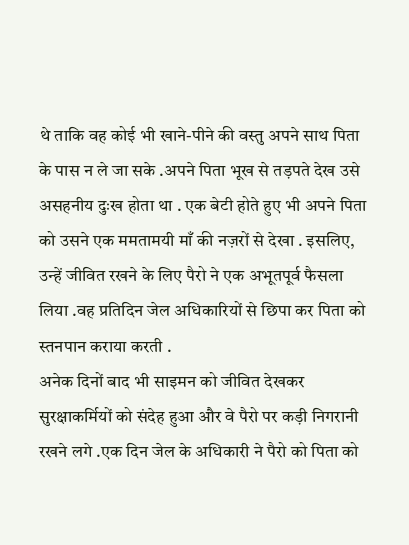थे ताकि वह कोई भी खाने-पीने की वस्तु अपने साथ पिता के पास न ले जा सके .अपने पिता भूख से तड़पते देख उसे असहनीय दुःख होता था . एक बेटी होते हुए भी अपने पिता को उसने एक ममतामयी माँ की नज़रों से देखा . इसलिए, उन्हें जीवित रखने के लिए पैरो ने एक अभूतपूर्व फैसला लिया .वह प्रतिदिन जेल अधिकारियों से छिपा कर पिता को स्तनपान कराया करती .
अनेक दिनों बाद भी साइमन को जीवित देखकर सुरक्षाकर्मियों को संदेह हुआ और वे पैरो पर कड़ी निगरानी रखने लगे .एक दिन जेल के अधिकारी ने पैरो को पिता को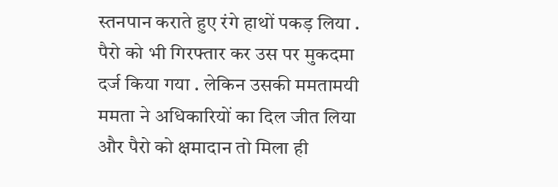स्तनपान कराते हुए रंगे हाथों पकड़ लिया . पैरो को भी गिरफ्तार कर उस पर मुकदमा दर्ज किया गया . लेकिन उसकी ममतामयी ममता ने अधिकारियों का दिल जीत लिया और पैरो को क्षमादान तो मिला ही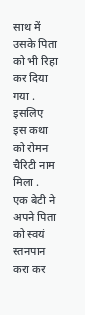साथ में उसके पिता को भी रिहा कर दिया गया . इसलिए इस कथा को रोमन चैरिटी नाम मिला .
एक बेटी ने अपने पिता को स्वयं स्तनपान करा कर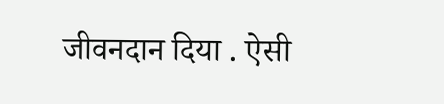जीवनदान दिया . ऐसी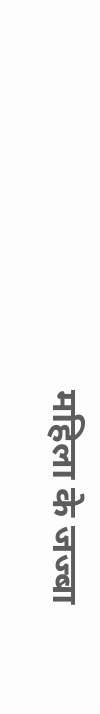महिला के जज्बा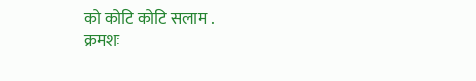को कोटि कोटि सलाम .
क्रमशः